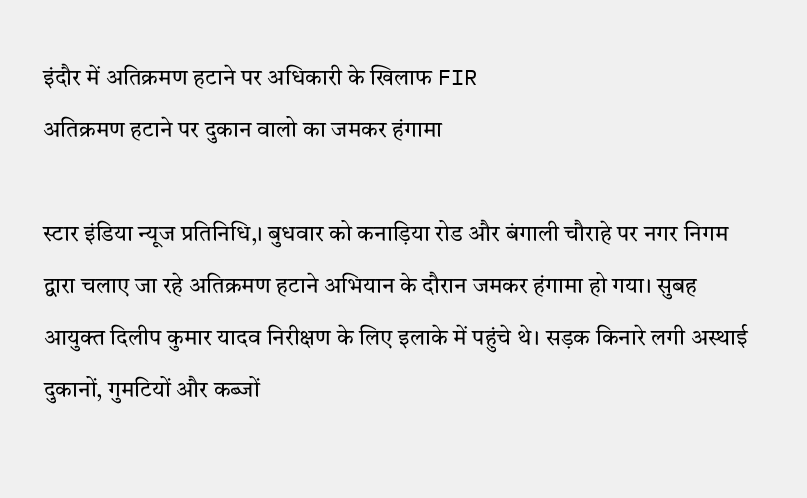इंदौर में अतिक्रमण हटाने पर अधिकारी के खिलाफ FIR
अतिक्रमण हटाने पर दुकान वालो का जमकर हंगामा

स्टार इंडिया न्यूज प्रतिनिधि,। बुधवार को कनाड़िया रोड और बंगाली चौराहे पर नगर निगम द्वारा चलाए जा रहे अतिक्रमण हटाने अभियान के दौरान जमकर हंगामा हो गया। सुबह आयुक्त दिलीप कुमार यादव निरीक्षण के लिए इलाके में पहुंचे थे। सड़क किनारे लगी अस्थाई दुकानों, गुमटियों और कब्जों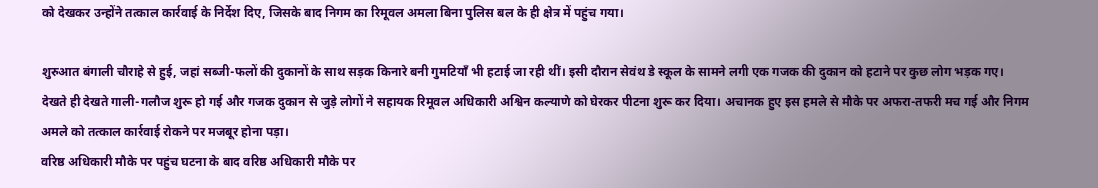को देखकर उन्होंने तत्काल कार्रवाई के निर्देश दिए, जिसके बाद निगम का रिमूवल अमला बिना पुलिस बल के ही क्षेत्र में पहुंच गया।

शुरुआत बंगाली चौराहे से हुई, जहां सब्जी-फलों की दुकानों के साथ सड़क किनारे बनी गुमटियाँ भी हटाई जा रही थीं। इसी दौरान सेवंथ डे स्कूल के सामने लगी एक गजक की दुकान को हटाने पर कुछ लोग भड़क गए। देखते ही देखते गाली-गलौज शुरू हो गई और गजक दुकान से जुड़े लोगों ने सहायक रिमूवल अधिकारी अश्विन कल्याणे को घेरकर पीटना शुरू कर दिया। अचानक हुए इस हमले से मौके पर अफरा-तफरी मच गई और निगम अमले को तत्काल कार्रवाई रोकने पर मजबूर होना पड़ा।
वरिष्ठ अधिकारी मौके पर पहुंच घटना के बाद वरिष्ठ अधिकारी मौके पर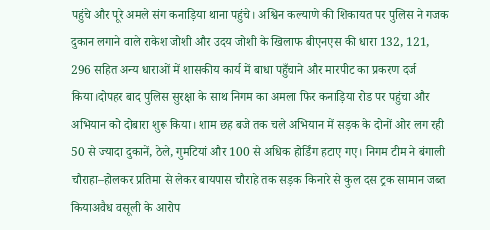पहुंचे और पूरे अमले संग कनाड़िया थाना पहुंचे। अश्विन कल्याणे की शिकायत पर पुलिस ने गजक दुकान लगाने वाले राकेश जोशी और उदय जोशी के खिलाफ बीएनएस की धारा 132, 121, 296 सहित अन्य धाराओं में शासकीय कार्य में बाधा पहुँचाने और मारपीट का प्रकरण दर्ज किया।दोपहर बाद पुलिस सुरक्षा के साथ निगम का अमला फिर कनाड़िया रोड पर पहुंचा और अभियान को दोबारा शुरू किया। शाम छह बजे तक चले अभियान में सड़क के दोनों ओर लग रही 50 से ज्यादा दुकानें, ठेले, गुमटियां और 100 से अधिक होर्डिंग हटाए गए। निगम टीम ने बंगाली चौराहा–होलकर प्रतिमा से लेकर बायपास चौराहे तक सड़क किनारे से कुल दस ट्रक सामान जब्त कियाअवैध वसूली के आरोप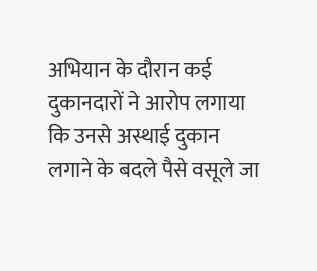अभियान के दौरान कई दुकानदारों ने आरोप लगाया कि उनसे अस्थाई दुकान लगाने के बदले पैसे वसूले जा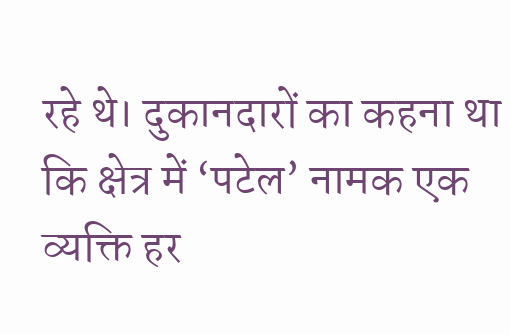रहे थे। दुकानदारों का कहना था कि क्षेत्र में ‘पटेल’ नामक एक व्यक्ति हर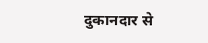दुकानदार से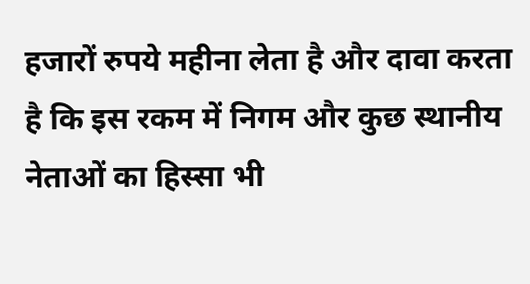हजारों रुपये महीना लेता है और दावा करता है कि इस रकम में निगम और कुछ स्थानीय नेताओं का हिस्सा भी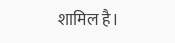शामिल है।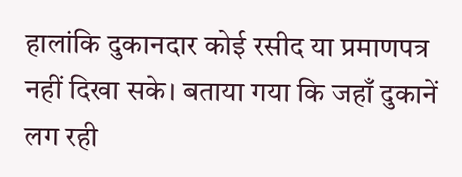हालांकि दुकानदार कोई रसीद या प्रमाणपत्र नहीं दिखा सके। बताया गया कि जहाँ दुकानें लग रही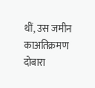थीं, उस जमीन काअतिक्रमण दोबारा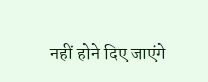नहीं होने दिए जाएंगे